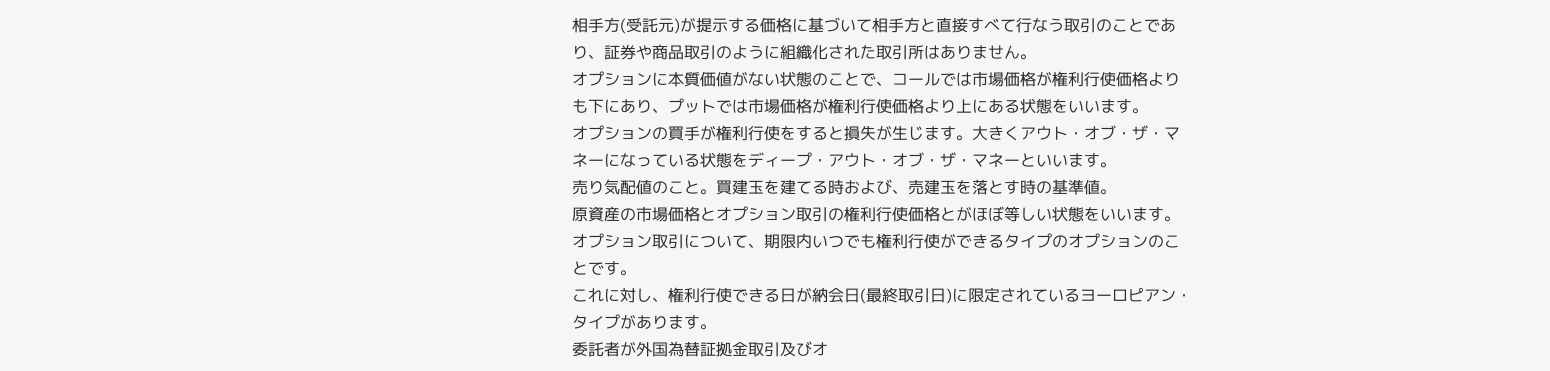相手方(受託元)が提示する価格に基づいて相手方と直接すべて行なう取引のことであり、証券や商品取引のように組織化された取引所はありません。
オプションに本質価値がない状態のことで、コールでは市場価格が権利行使価格よりも下にあり、プットでは市場価格が権利行使価格より上にある状態をいいます。
オプションの買手が権利行使をすると損失が生じます。大きくアウト・オブ・ザ・マネーになっている状態をディープ・アウト・オブ・ザ・マネーといいます。
売り気配値のこと。買建玉を建てる時および、売建玉を落とす時の基準値。
原資産の市場価格とオプション取引の権利行使価格とがほぼ等しい状態をいいます。
オプション取引について、期限内いつでも権利行使ができるタイプのオプションのことです。
これに対し、権利行使できる日が納会日(最終取引日)に限定されているヨーロピアン・タイプがあります。
委託者が外国為替証拠金取引及びオ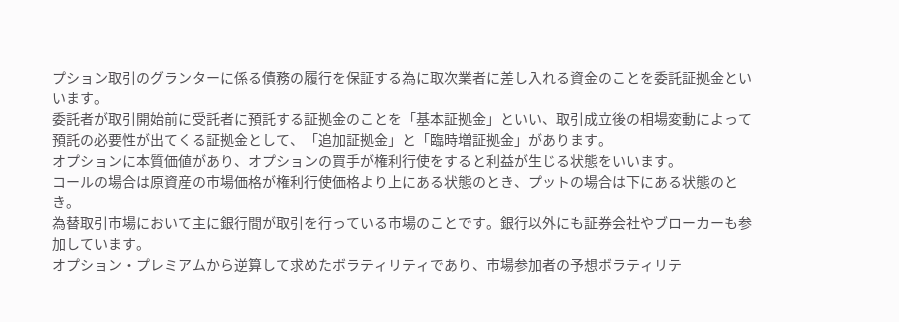プション取引のグランターに係る債務の履行を保証する為に取次業者に差し入れる資金のことを委託証拠金といいます。
委託者が取引開始前に受託者に預託する証拠金のことを「基本証拠金」といい、取引成立後の相場変動によって預託の必要性が出てくる証拠金として、「追加証拠金」と「臨時増証拠金」があります。
オプションに本質価値があり、オプションの買手が権利行使をすると利益が生じる状態をいいます。
コールの場合は原資産の市場価格が権利行使価格より上にある状態のとき、プットの場合は下にある状態のとき。
為替取引市場において主に銀行間が取引を行っている市場のことです。銀行以外にも証券会社やブローカーも参加しています。
オプション・プレミアムから逆算して求めたボラティリティであり、市場参加者の予想ボラティリテ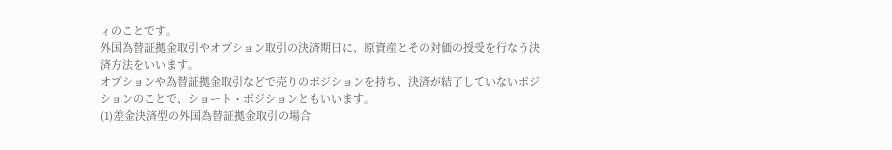ィのことです。
外国為替証拠金取引やオプション取引の決済期日に、原資産とその対価の授受を行なう決済方法をいいます。
オプションや為替証拠金取引などで売りのポジションを持ち、決済が結了していないポジションのことで、ショート・ポジションともいいます。
(1)差金決済型の外国為替証拠金取引の場合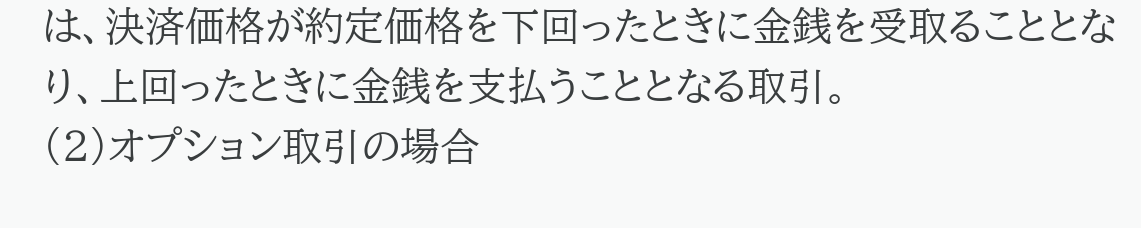は、決済価格が約定価格を下回ったときに金銭を受取ることとなり、上回ったときに金銭を支払うこととなる取引。
(2)オプション取引の場合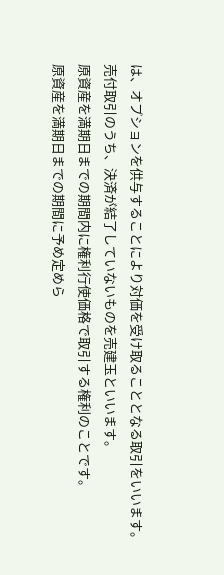は、オプションを供与することにより対価を受け取ることとなる取引をいいます。売付取引のうち、決済が結了していないものを売建玉といいます。
原資産を満期日までの期間内に権利行使価格で取引する権利のことです。
原資産を満期日までの期間に予め定めら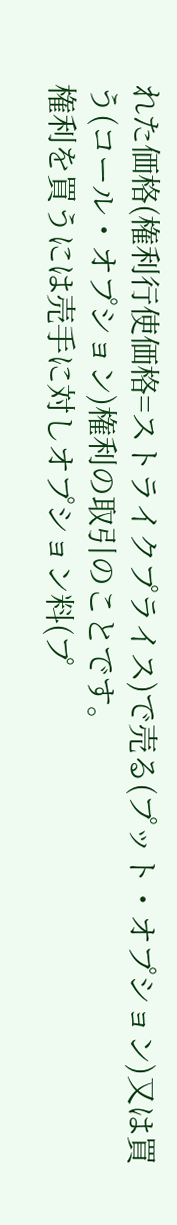れた価格(権利行使価格=ストライクプライス)で売る(プット・オプション)又は買う(コール・オプション)権利の取引のことです。
権利を買うには売手に対しオプション料(プ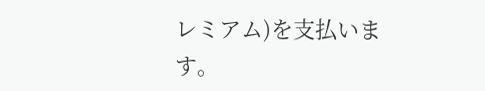レミアム)を支払います。